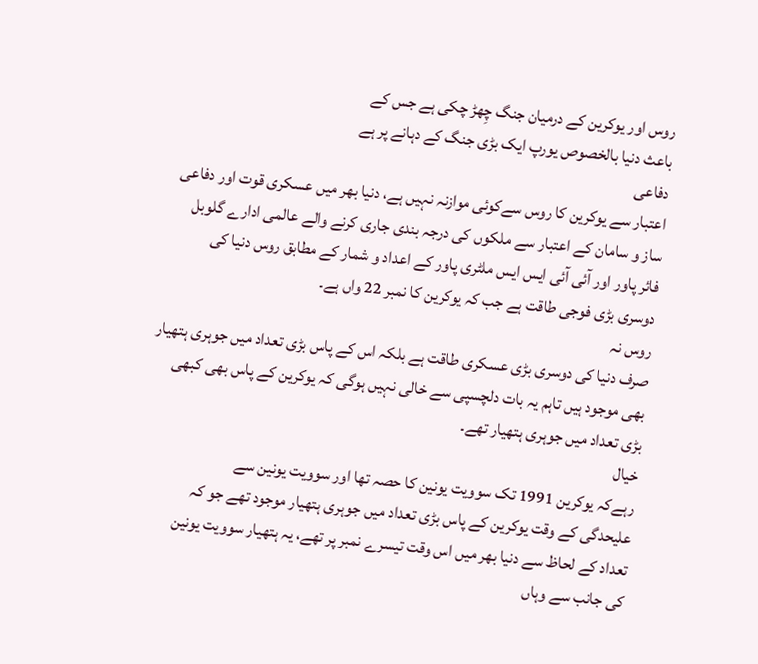روس اور یوکرین کے درمیان جنگ چِھڑ چکی ہے جس کے
باعث دنیا بالخصوص یورپ ایک بڑی جنگ کے دہانے پر ہے
دفاعی
اعتبار سے یوکرین کا روس سےکوئی موازنہ نہیں ہے، دنیا بھر میں عسکری قوت اور دفاعی
ساز و سامان کے اعتبار سے ملکوں کی درجہ بندی جاری کرنے والے عالمی ادارے گلوبل
فائر پاور اور آئی آئی ایس ایس ملٹری پاور کے اعداد و شمار کے مطابق روس دنیا کی
دوسری بڑی فوجی طاقت ہے جب کہ یوکرین کا نمبر 22 واں ہے۔
روس نہ
صرف دنیا کی دوسری بڑی عسکری طاقت ہے بلکہ اس کے پاس بڑی تعداد میں جوہری ہتھیار
بھی موجود ہیں تاہم یہ بات دلچسپی سے خالی نہیں ہوگی کہ یوکرین کے پاس بھی کبھی
بڑی تعداد میں جوہری ہتھیار تھے۔
خیال
رہےکہ یوکرین 1991 تک سوویت یونین کا حصہ تھا اور سوویت یونین سے
علیحدگی کے وقت یوکرین کے پاس بڑی تعداد میں جوہری ہتھیار موجود تھے جو کہ
تعداد کے لحاظ سے دنیا بھر میں اس وقت تیسرے نمبر پر تھے، یہ ہتھیار سوویت یونین
کی جانب سے وہاں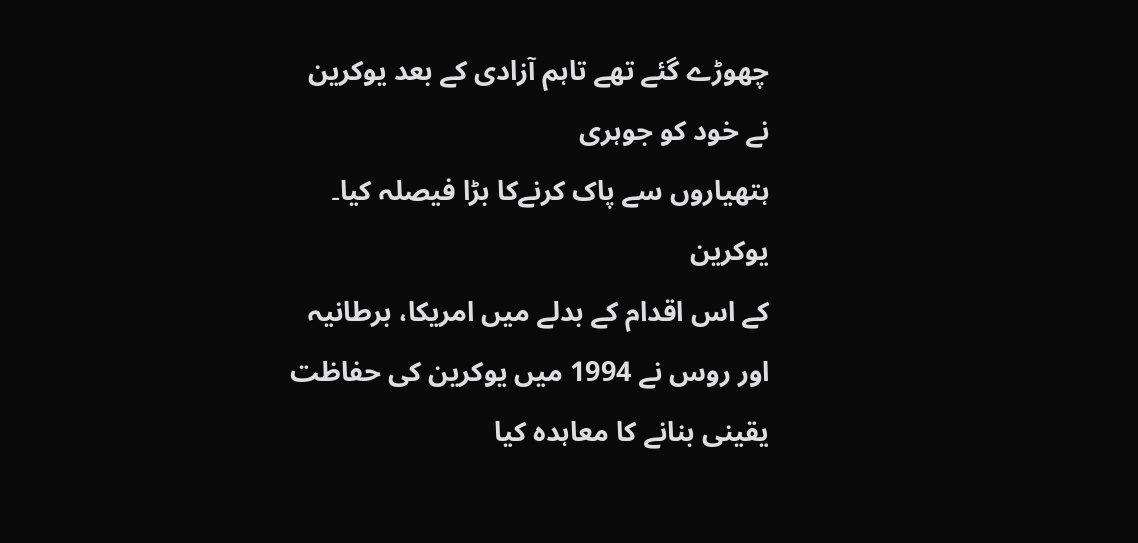چھوڑے گئے تھے تاہم آزادی کے بعد یوکرین نے خود کو جوہری
ہتھیاروں سے پاک کرنےکا بڑا فیصلہ کیا۔
یوکرین
کے اس اقدام کے بدلے میں امریکا، برطانیہ اور روس نے 1994 میں یوکرین کی حفاظت
یقینی بنانے کا معاہدہ کیا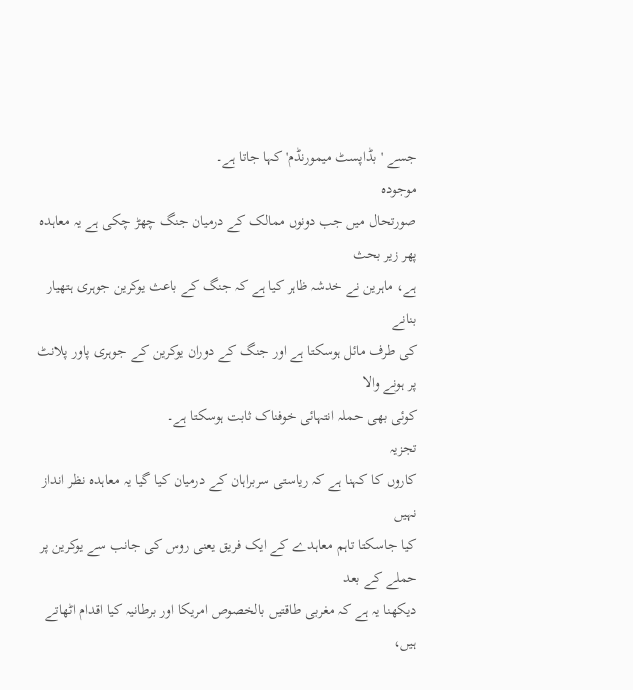جسے 'بڈاپسٹ میمورنڈم' کہا جاتا ہے۔
موجودہ
صورتحال میں جب دونوں ممالک کے درمیان جنگ چھڑ چکی ہے یہ معاہدہ پھر زیر بحث
ہے، ماہرین نے خدشہ ظاہر کیا ہے کہ جنگ کے باعث یوکرین جوہری ہتھیار بنانے
کی طرف مائل ہوسکتا ہے اور جنگ کے دوران یوکرین کے جوہری پاور پلانٹ پر ہونے والا
کوئی بھی حملہ انتہائی خوفناک ثابت ہوسکتا ہے۔
تجزیہ
کاروں کا کہنا ہے کہ ریاستی سربراہان کے درمیان کیا گیا یہ معاہدہ نظر انداز نہیں
کیا جاسکتا تاہم معاہدے کے ایک فریق یعنی روس کی جانب سے یوکرین پر حملے کے بعد
دیکھنا یہ ہے کہ مغربی طاقتیں بالخصوص امریکا اور برطانیہ کیا اقدام اٹھاتے ہیں،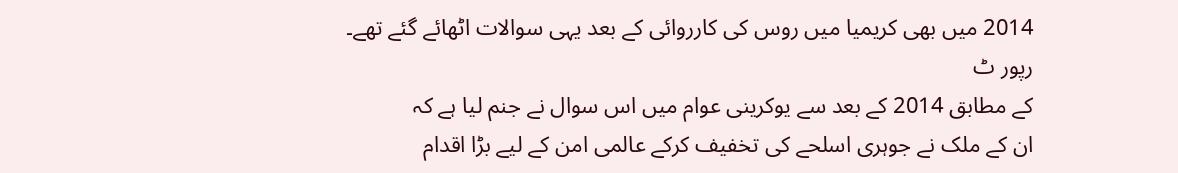2014 میں بھی کریمیا میں روس کی کارروائی کے بعد یہی سوالات اٹھائے گئے تھے۔
رپور ٹ
کے مطابق 2014 کے بعد سے یوکرینی عوام میں اس سوال نے جنم لیا ہے کہ
ان کے ملک نے جوہری اسلحے کی تخفیف کرکے عالمی امن کے لیے بڑا اقدام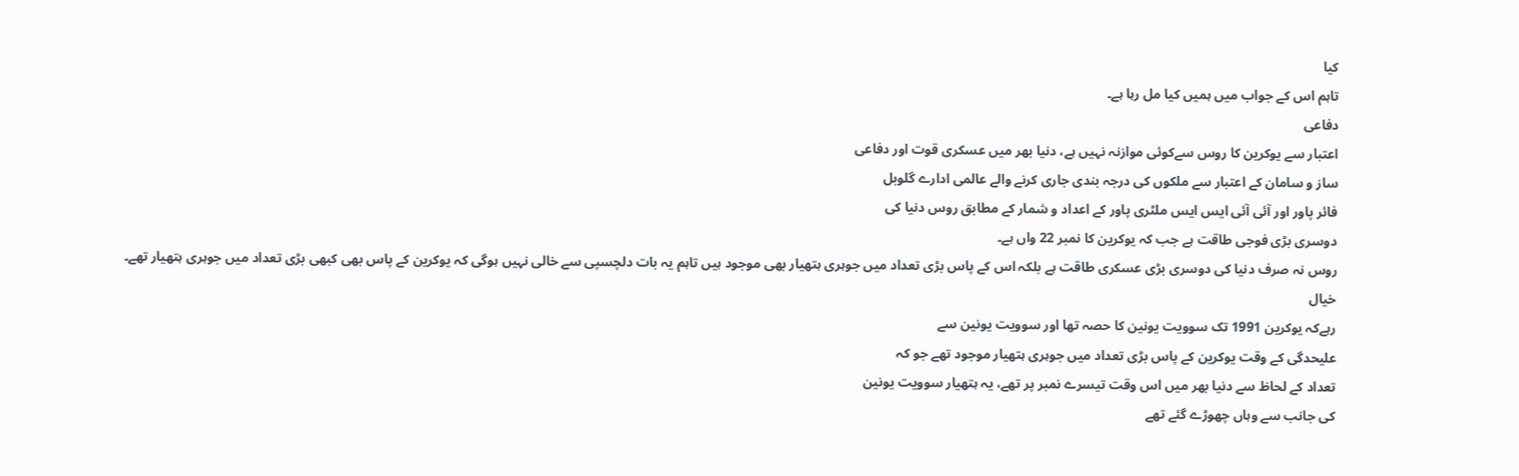کیا
تاہم اس کے جواب میں ہمیں کیا مل رہا ہے۔
دفاعی
اعتبار سے یوکرین کا روس سےکوئی موازنہ نہیں ہے، دنیا بھر میں عسکری قوت اور دفاعی
ساز و سامان کے اعتبار سے ملکوں کی درجہ بندی جاری کرنے والے عالمی ادارے گلوبل
فائر پاور اور آئی آئی ایس ایس ملٹری پاور کے اعداد و شمار کے مطابق روس دنیا کی
دوسری بڑی فوجی طاقت ہے جب کہ یوکرین کا نمبر 22 واں ہے۔
روس نہ صرف دنیا کی دوسری بڑی عسکری طاقت ہے بلکہ اس کے پاس بڑی تعداد میں جوہری ہتھیار بھی موجود ہیں تاہم یہ بات دلچسپی سے خالی نہیں ہوگی کہ یوکرین کے پاس بھی کبھی بڑی تعداد میں جوہری ہتھیار تھے۔
خیال
رہےکہ یوکرین 1991 تک سوویت یونین کا حصہ تھا اور سوویت یونین سے
علیحدگی کے وقت یوکرین کے پاس بڑی تعداد میں جوہری ہتھیار موجود تھے جو کہ
تعداد کے لحاظ سے دنیا بھر میں اس وقت تیسرے نمبر پر تھے، یہ ہتھیار سوویت یونین
کی جانب سے وہاں چھوڑے گئے تھے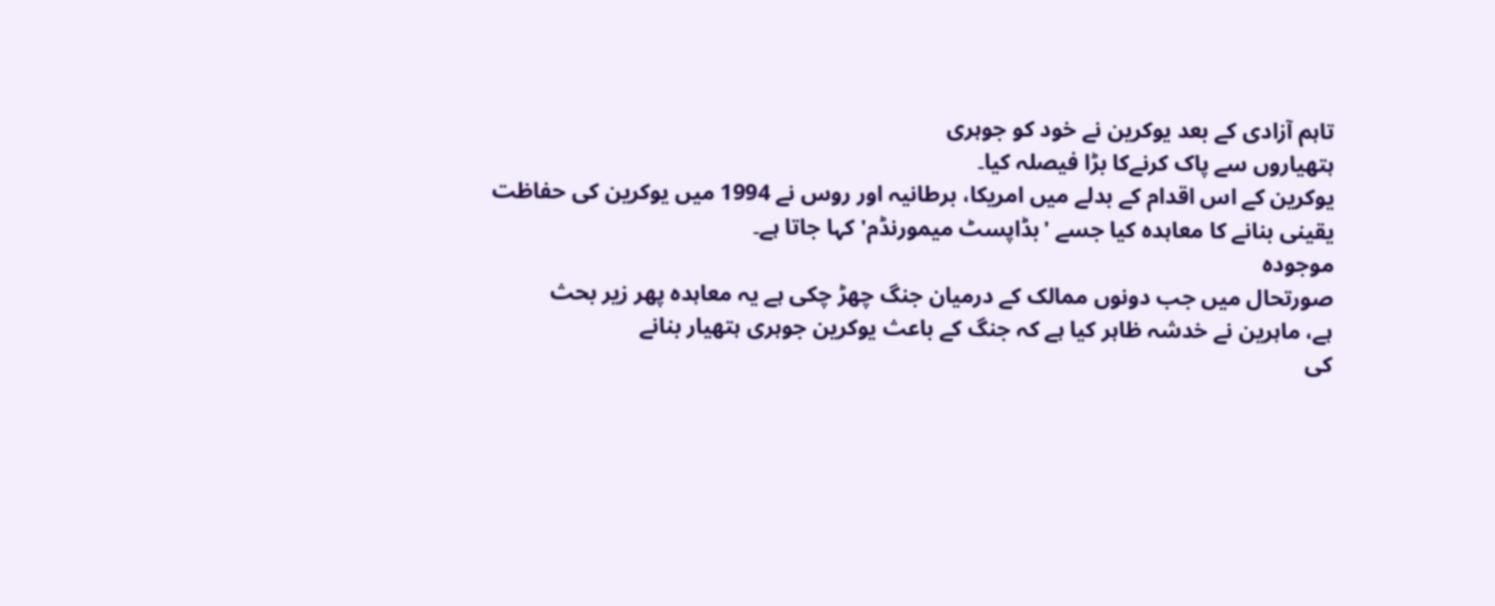تاہم آزادی کے بعد یوکرین نے خود کو جوہری
ہتھیاروں سے پاک کرنےکا بڑا فیصلہ کیا۔
یوکرین کے اس اقدام کے بدلے میں امریکا، برطانیہ اور روس نے 1994 میں یوکرین کی حفاظت یقینی بنانے کا معاہدہ کیا جسے 'بڈاپسٹ میمورنڈم' کہا جاتا ہے۔
موجودہ
صورتحال میں جب دونوں ممالک کے درمیان جنگ چھڑ چکی ہے یہ معاہدہ پھر زیر بحث
ہے، ماہرین نے خدشہ ظاہر کیا ہے کہ جنگ کے باعث یوکرین جوہری ہتھیار بنانے
کی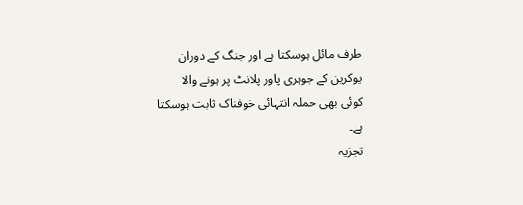طرف مائل ہوسکتا ہے اور جنگ کے دوران یوکرین کے جوہری پاور پلانٹ پر ہونے والا
کوئی بھی حملہ انتہائی خوفناک ثابت ہوسکتا ہے۔
تجزیہ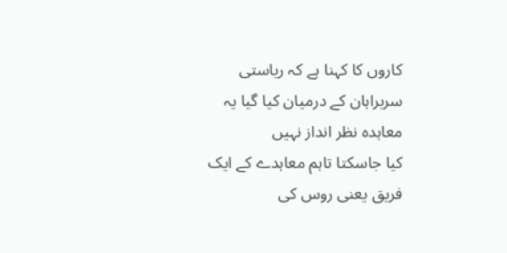کاروں کا کہنا ہے کہ ریاستی سربراہان کے درمیان کیا گیا یہ معاہدہ نظر انداز نہیں
کیا جاسکتا تاہم معاہدے کے ایک فریق یعنی روس کی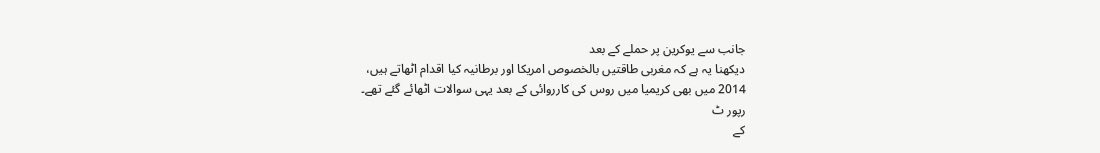جانب سے یوکرین پر حملے کے بعد
دیکھنا یہ ہے کہ مغربی طاقتیں بالخصوص امریکا اور برطانیہ کیا اقدام اٹھاتے ہیں،
2014 میں بھی کریمیا میں روس کی کارروائی کے بعد یہی سوالات اٹھائے گئے تھے۔
رپور ٹ
کے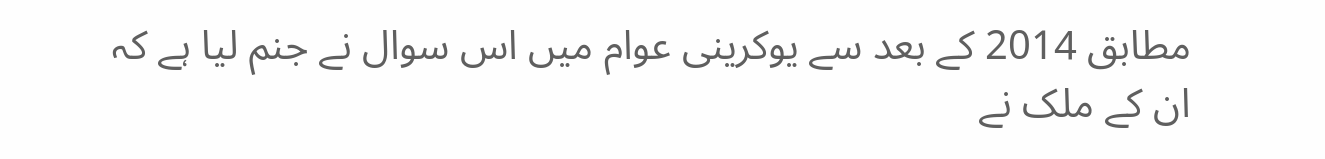مطابق 2014 کے بعد سے یوکرینی عوام میں اس سوال نے جنم لیا ہے کہ
ان کے ملک نے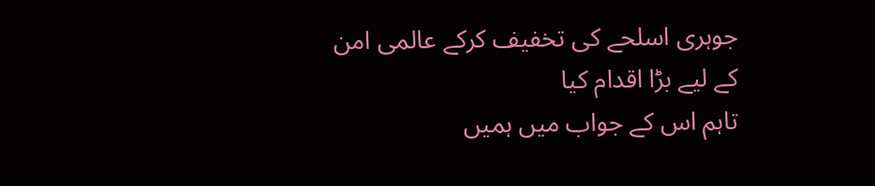جوہری اسلحے کی تخفیف کرکے عالمی امن کے لیے بڑا اقدام کیا
تاہم اس کے جواب میں ہمیں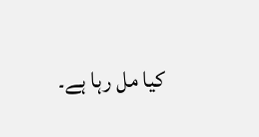کیا مل رہا ہے۔